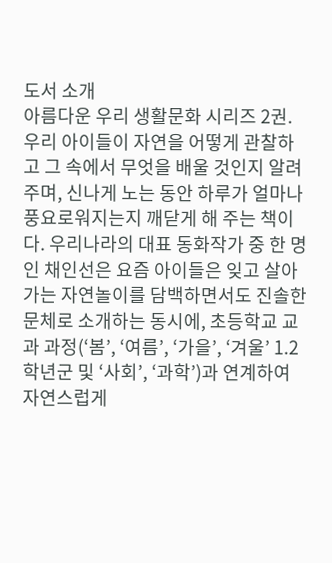도서 소개
아름다운 우리 생활문화 시리즈 2권. 우리 아이들이 자연을 어떻게 관찰하고 그 속에서 무엇을 배울 것인지 알려 주며, 신나게 노는 동안 하루가 얼마나 풍요로워지는지 깨닫게 해 주는 책이다. 우리나라의 대표 동화작가 중 한 명인 채인선은 요즘 아이들은 잊고 살아가는 자연놀이를 담백하면서도 진솔한 문체로 소개하는 동시에, 초등학교 교과 과정(‘봄’, ‘여름’, ‘가을’, ‘겨울’ 1.2학년군 및 ‘사회’, ‘과학’)과 연계하여 자연스럽게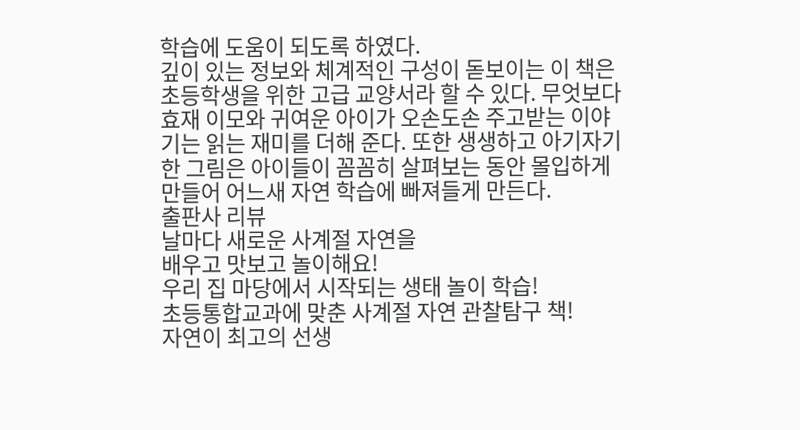학습에 도움이 되도록 하였다.
깊이 있는 정보와 체계적인 구성이 돋보이는 이 책은 초등학생을 위한 고급 교양서라 할 수 있다. 무엇보다 효재 이모와 귀여운 아이가 오손도손 주고받는 이야기는 읽는 재미를 더해 준다. 또한 생생하고 아기자기한 그림은 아이들이 꼼꼼히 살펴보는 동안 몰입하게 만들어 어느새 자연 학습에 빠져들게 만든다.
출판사 리뷰
날마다 새로운 사계절 자연을
배우고 맛보고 놀이해요!
우리 집 마당에서 시작되는 생태 놀이 학습!
초등통합교과에 맞춘 사계절 자연 관찰탐구 책!
자연이 최고의 선생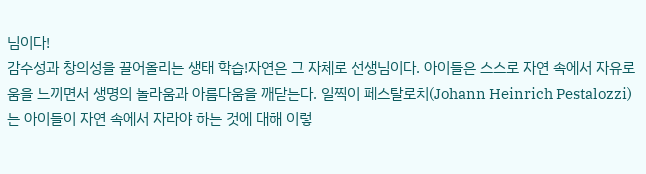님이다!
감수성과 창의성을 끌어올리는 생태 학습!자연은 그 자체로 선생님이다. 아이들은 스스로 자연 속에서 자유로움을 느끼면서 생명의 놀라움과 아름다움을 깨닫는다. 일찍이 페스탈로치(Johann Heinrich Pestalozzi)는 아이들이 자연 속에서 자라야 하는 것에 대해 이렇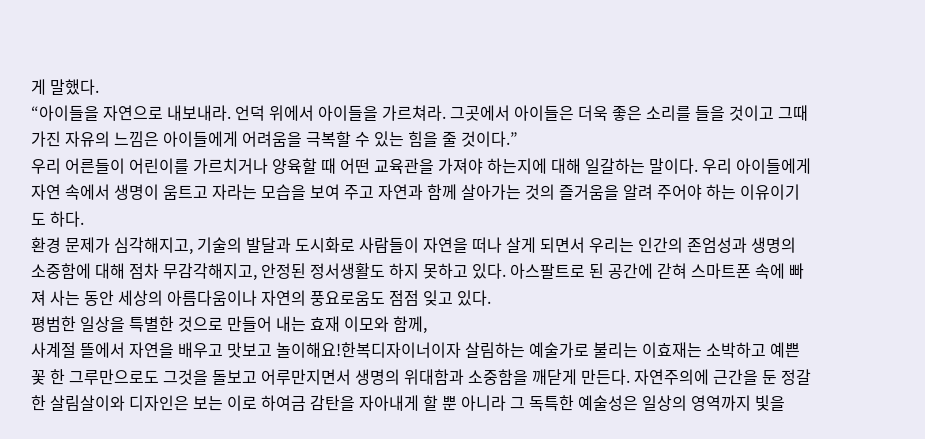게 말했다.
“아이들을 자연으로 내보내라. 언덕 위에서 아이들을 가르쳐라. 그곳에서 아이들은 더욱 좋은 소리를 들을 것이고 그때 가진 자유의 느낌은 아이들에게 어려움을 극복할 수 있는 힘을 줄 것이다.”
우리 어른들이 어린이를 가르치거나 양육할 때 어떤 교육관을 가져야 하는지에 대해 일갈하는 말이다. 우리 아이들에게 자연 속에서 생명이 움트고 자라는 모습을 보여 주고 자연과 함께 살아가는 것의 즐거움을 알려 주어야 하는 이유이기도 하다.
환경 문제가 심각해지고, 기술의 발달과 도시화로 사람들이 자연을 떠나 살게 되면서 우리는 인간의 존엄성과 생명의 소중함에 대해 점차 무감각해지고, 안정된 정서생활도 하지 못하고 있다. 아스팔트로 된 공간에 갇혀 스마트폰 속에 빠져 사는 동안 세상의 아름다움이나 자연의 풍요로움도 점점 잊고 있다.
평범한 일상을 특별한 것으로 만들어 내는 효재 이모와 함께,
사계절 뜰에서 자연을 배우고 맛보고 놀이해요!한복디자이너이자 살림하는 예술가로 불리는 이효재는 소박하고 예쁜 꽃 한 그루만으로도 그것을 돌보고 어루만지면서 생명의 위대함과 소중함을 깨닫게 만든다. 자연주의에 근간을 둔 정갈한 살림살이와 디자인은 보는 이로 하여금 감탄을 자아내게 할 뿐 아니라 그 독특한 예술성은 일상의 영역까지 빛을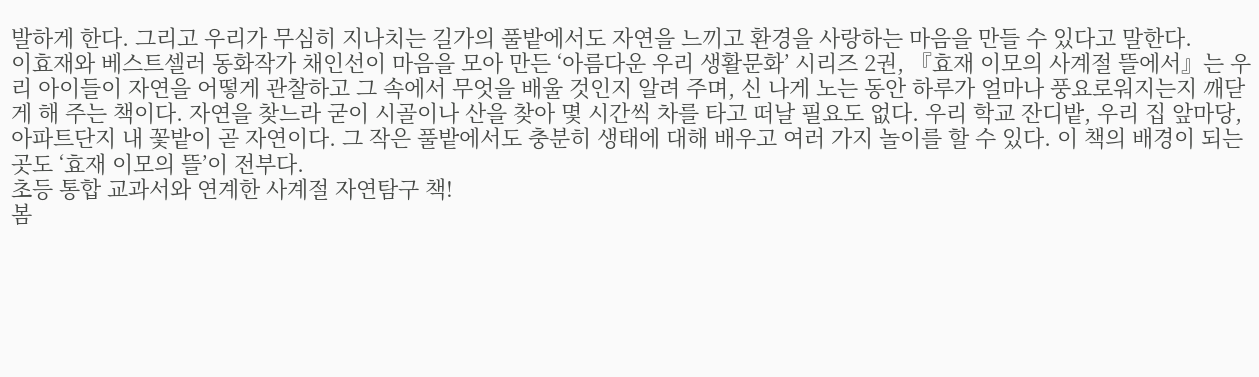발하게 한다. 그리고 우리가 무심히 지나치는 길가의 풀밭에서도 자연을 느끼고 환경을 사랑하는 마음을 만들 수 있다고 말한다.
이효재와 베스트셀러 동화작가 채인선이 마음을 모아 만든 ‘아름다운 우리 생활문화’ 시리즈 2권, 『효재 이모의 사계절 뜰에서』는 우리 아이들이 자연을 어떻게 관찰하고 그 속에서 무엇을 배울 것인지 알려 주며, 신 나게 노는 동안 하루가 얼마나 풍요로워지는지 깨닫게 해 주는 책이다. 자연을 찾느라 굳이 시골이나 산을 찾아 몇 시간씩 차를 타고 떠날 필요도 없다. 우리 학교 잔디밭, 우리 집 앞마당, 아파트단지 내 꽃밭이 곧 자연이다. 그 작은 풀밭에서도 충분히 생태에 대해 배우고 여러 가지 놀이를 할 수 있다. 이 책의 배경이 되는 곳도 ‘효재 이모의 뜰’이 전부다.
초등 통합 교과서와 연계한 사계절 자연탐구 책!
봄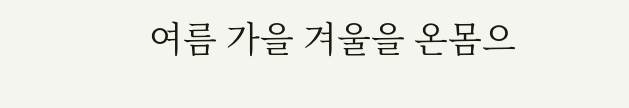여름 가을 겨울을 온몸으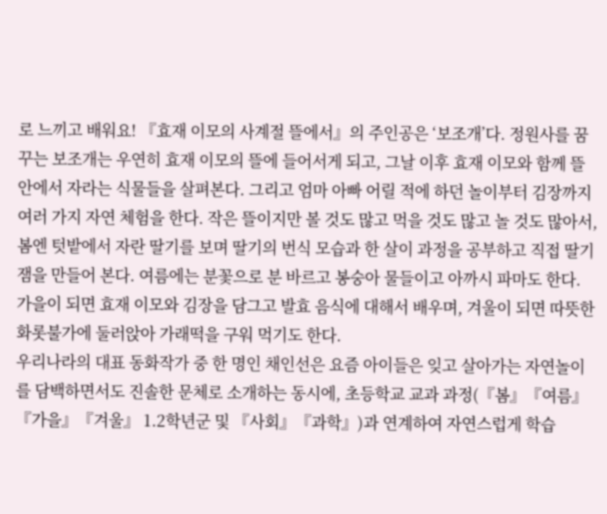로 느끼고 배워요! 『효재 이모의 사계절 뜰에서』의 주인공은 ‘보조개’다. 정원사를 꿈꾸는 보조개는 우연히 효재 이모의 뜰에 들어서게 되고, 그날 이후 효재 이모와 함께 뜰 안에서 자라는 식물들을 살펴본다. 그리고 엄마 아빠 어릴 적에 하던 놀이부터 김장까지 여러 가지 자연 체험을 한다. 작은 뜰이지만 볼 것도 많고 먹을 것도 많고 놀 것도 많아서, 봄엔 텃밭에서 자란 딸기를 보며 딸기의 번식 모습과 한 살이 과정을 공부하고 직접 딸기잼을 만들어 본다. 여름에는 분꽃으로 분 바르고 봉숭아 물들이고 아까시 파마도 한다. 가을이 되면 효재 이모와 김장을 담그고 발효 음식에 대해서 배우며, 겨울이 되면 따뜻한 화롯불가에 둘러앉아 가래떡을 구워 먹기도 한다.
우리나라의 대표 동화작가 중 한 명인 채인선은 요즘 아이들은 잊고 살아가는 자연놀이를 담백하면서도 진솔한 문체로 소개하는 동시에, 초등학교 교과 과정(『봄』『여름』『가을』『겨울』 1.2학년군 및 『사회』『과학』)과 연계하여 자연스럽게 학습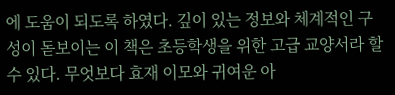에 도움이 되도록 하였다. 깊이 있는 정보와 체계적인 구성이 돋보이는 이 책은 초등학생을 위한 고급 교양서라 할 수 있다. 무엇보다 효재 이모와 귀여운 아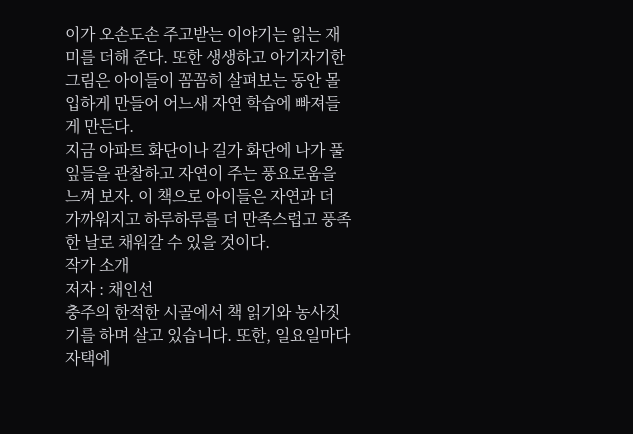이가 오손도손 주고받는 이야기는 읽는 재미를 더해 준다. 또한 생생하고 아기자기한 그림은 아이들이 꼼꼼히 살펴보는 동안 몰입하게 만들어 어느새 자연 학습에 빠져들게 만든다.
지금 아파트 화단이나 길가 화단에 나가 풀잎들을 관찰하고 자연이 주는 풍요로움을 느껴 보자. 이 책으로 아이들은 자연과 더 가까워지고 하루하루를 더 만족스럽고 풍족한 날로 채워갈 수 있을 것이다.
작가 소개
저자 : 채인선
충주의 한적한 시골에서 책 읽기와 농사짓기를 하며 살고 있습니다. 또한, 일요일마다 자택에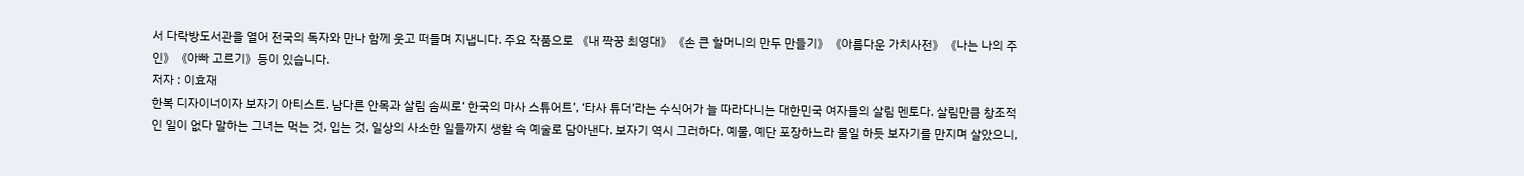서 다락방도서관을 열어 전국의 독자와 만나 함께 웃고 떠들며 지냅니다. 주요 작품으로 《내 짝꿍 최영대》《손 큰 할머니의 만두 만들기》《아름다운 가치사전》《나는 나의 주인》《아빠 고르기》등이 있습니다.
저자 : 이효재
한복 디자이너이자 보자기 아티스트. 남다른 안목과 살림 솜씨로‘ 한국의 마사 스튜어트’, ‘타사 튜더’라는 수식어가 늘 따라다니는 대한민국 여자들의 살림 멘토다. 살림만큼 창조적 인 일이 없다 말하는 그녀는 먹는 것, 입는 것, 일상의 사소한 일들까지 생활 속 예술로 담아낸다. 보자기 역시 그러하다. 예물, 예단 포장하느라 물일 하듯 보자기를 만지며 살았으니,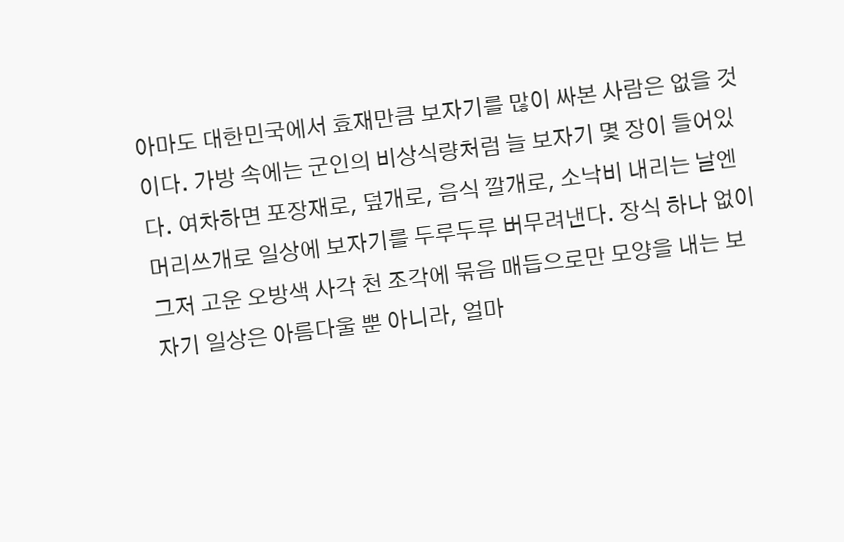아마도 대한민국에서 효재만큼 보자기를 많이 싸본 사람은 없을 것이다. 가방 속에는 군인의 비상식량처럼 늘 보자기 몇 장이 들어있다. 여차하면 포장재로, 덮개로, 음식 깔개로, 소낙비 내리는 날엔 머리쓰개로 일상에 보자기를 두루두루 버무려낸다. 장식 하나 없이 그저 고운 오방색 사각 천 조각에 묶음 매듭으로만 모양을 내는 보자기 일상은 아름다울 뿐 아니라, 얼마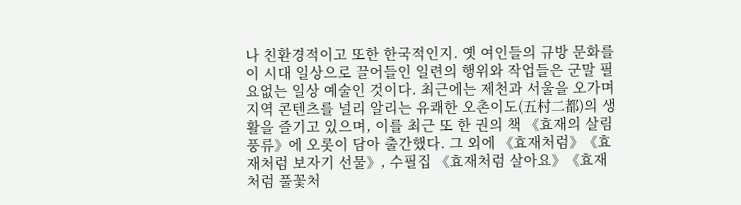나 친환경적이고 또한 한국적인지. 옛 여인들의 규방 문화를 이 시대 일상으로 끌어들인 일련의 행위와 작업들은 군말 필요없는 일상 예술인 것이다. 최근에는 제천과 서울을 오가며 지역 콘텐츠를 널리 알리는 유쾌한 오촌이도(五村二都)의 생활을 즐기고 있으며, 이를 최근 또 한 권의 책 《효재의 살림풍류》에 오롯이 담아 출간했다. 그 외에 《효재처럼》《효재처럼 보자기 선물》, 수필집 《효재처럼 살아요》《효재처럼 풀꽃처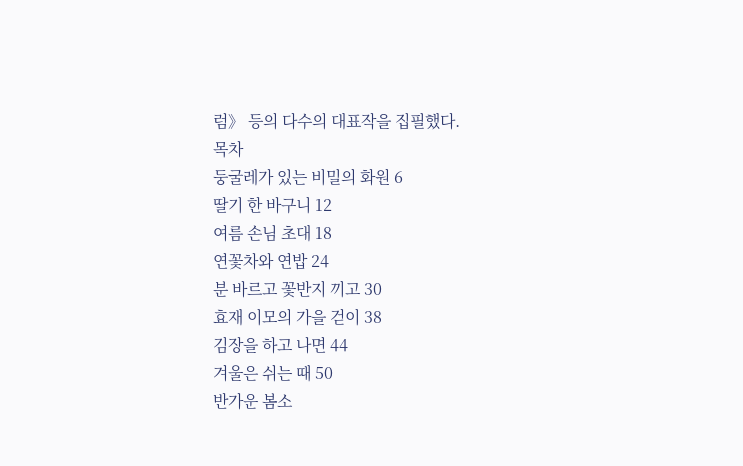럼》 등의 다수의 대표작을 집필했다.
목차
둥굴레가 있는 비밀의 화원 6
딸기 한 바구니 12
여름 손님 초대 18
연꽃차와 연밥 24
분 바르고 꽃반지 끼고 30
효재 이모의 가을 걷이 38
김장을 하고 나면 44
겨울은 쉬는 때 50
반가운 봄소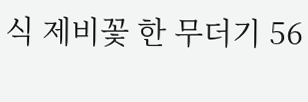식 제비꽃 한 무더기 56